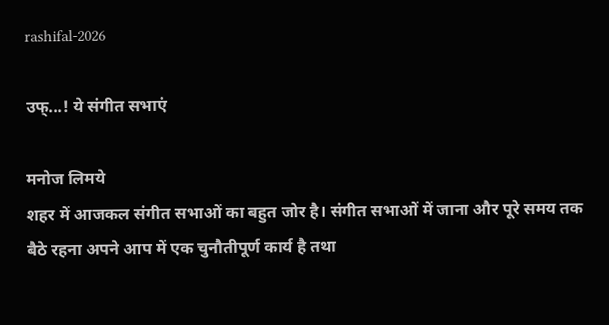rashifal-2026

उफ्...! ये संगीत सभाएं

मनोज लिमये
शहर में आजकल संगीत सभाओं का बहुत जोर है। संगीत सभाओं में जाना और पूरे समय तक बैठे रहना अपने आप में एक चुनौतीपूर्ण कार्य है तथा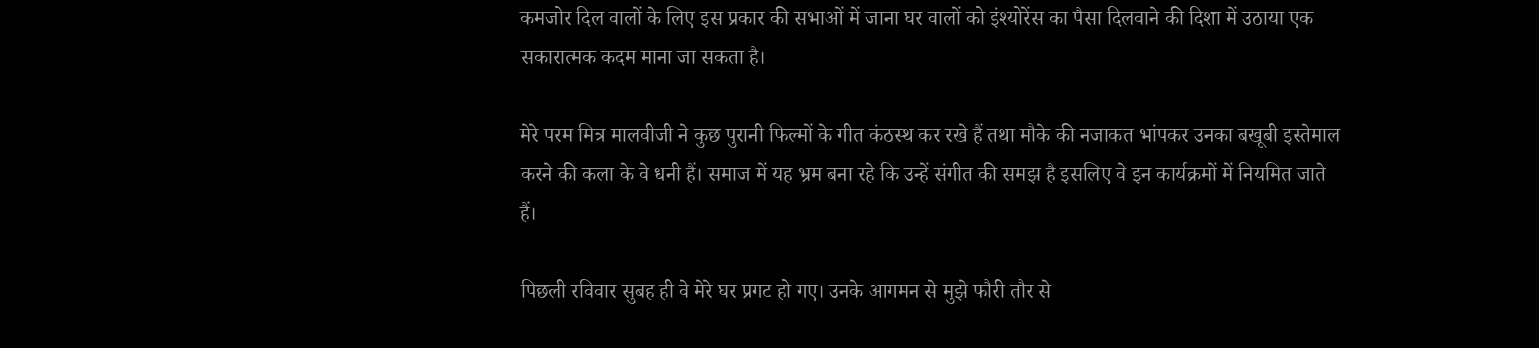कमजोर दिल वालों के लिए इस प्रकार की सभाओं में जाना घर वालों को इंश्योरेंस का पैसा दिलवाने की दिशा में उठाया एक सकारात्मक कदम माना जा सकता है।

मेरे परम मित्र मालवीजी ने कुछ पुरानी फिल्मों के गीत कंठस्थ कर रखे हैं तथा मौके की नजाकत भांपकर उनका बखूबी इस्तेमाल करने की कला के वे धनी हैं। समाज में यह भ्रम बना रहे कि उन्हें संगीत की समझ है इसलिए वे इन कार्यक्रमों में नियमित जाते हैं।

पिछली रविवार सुबह ही वे मेरे घर प्रगट हो गए। उनके आगमन से मुझे फौरी तौर से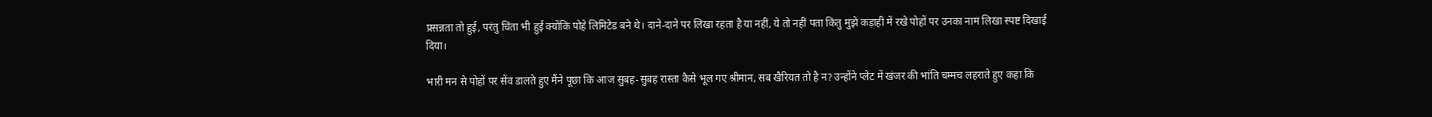प्रसन्नता तो हुई, परंतु चिंता भी हुई क्योंकि पोहे लिमिटेड बने थे। दाने-दाने पर लिखा रहता है या नहीं, ये तो नहीं पता किंतु मुझे कड़ाही में रखे पोहों पर उनका नाम लिखा स्पष्ट दिखाई दिया।

भारी मन से पोहों पर सेंव डालते हुए मैंने पूछा कि आज सुबह-सुबह रास्ता कैसे भूल गए श्रीमान, सब खैरियत तो है न? उन्होंने प्लेट में खंजर की भांति चम्मच लहराते हुए कहा कि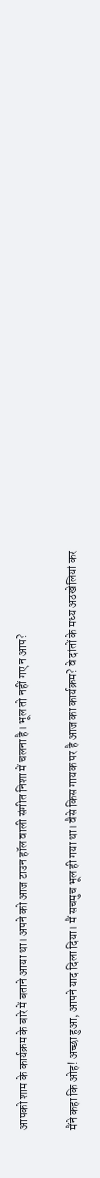आपको शाम के कार्यक्रम के बारे में बताने आया था। अपने को आज टाउन हॉल वाली संगीत निशा में चलना है। भूल तो नहीं गए न आप?

मैंने कहा कि ओह! अच्छा हुआ, आपने याद दिला दिया। मैं सचमुच भूल ही गया था। वैसे किस गायक पर है आज का कार्यक्रम? वे दांतों के मध्य अठखेलियां कर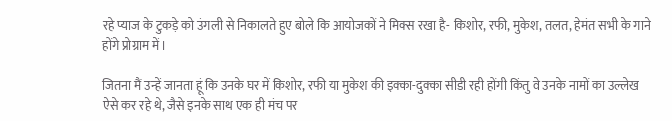रहे प्याज के टुकड़े को उंगली से निकालते हुए बोले कि आयोजकों ने मिक्स रखा है- किशोर, रफी, मुकेश, तलत, हेमंत सभी के गाने होंगे प्रोग्राम में।

जितना मैं उन्हें जानता हूं कि उनके घर में किशोर, रफी या मुकेश की इक्का-दुक्का सीडी रही होंगी किंतु वे उनके नामों का उल्लेख ऐसे कर रहे थे, जैसे इनके साथ एक ही मंच पर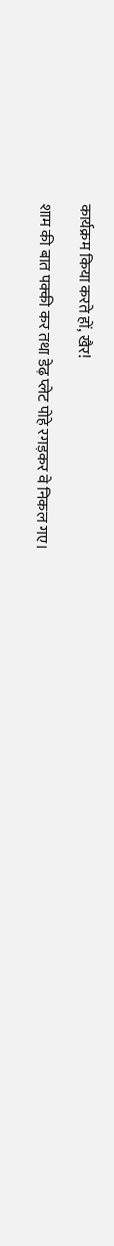कार्यक्रम किया करते हों, खैर!

शाम की बात पक्की कर तथा डेढ़ प्लेट पोहे रगड़कर वे निकल गए।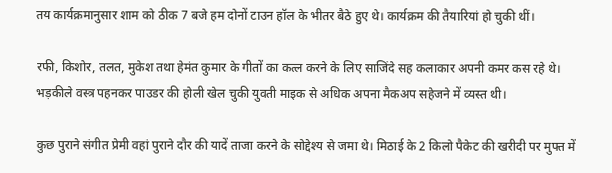तय कार्यक्रमानुसार शाम को ठीक 7 बजे हम दोनों टाउन हॉल के भीतर बैठे हुए थे। कार्यक्रम की तैयारियां हो चुकी थीं।

रफी, किशोर, तलत, मुकेश तथा हेमंत कुमार के गीतों का कत्ल करने के लिए साजिंदे सह कलाकार अपनी कमर कस रहे थे। भड़कीले वस्त्र पहनकर पाउडर की होली खेल चुकी युवती माइक से अधिक अपना मैकअप सहेजने में व्यस्त थी।

कुछ पुराने संगीत प्रेमी वहां पुराने दौर की यादें ताजा करने के सोद्देश्य से जमा थे। मिठाई के 2 किलो पैकेट की खरीदी पर मुफ्त में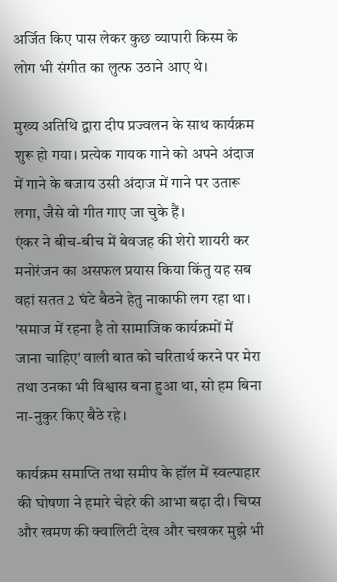अर्जित किए पास लेकर कुछ व्यापारी किस्म के लोग भी संगीत का लुत्फ उठाने आए थे।

मुख्य अतिथि द्वारा दीप प्रज्वलन के साथ कार्यक्रम शुरू हो गया। प्रत्येक गायक गाने को अपने अंदाज में गाने के बजाय उसी अंदाज में गाने पर उतारू लगा, जैसे वो गीत गाए जा चुके हैं।
एंकर ने बीच-बीच में बेवजह की शेरो शायरी कर मनोरंजन का असफल प्रयास किया किंतु यह सब वहां सतत 2 घंटे बैठने हेतु नाकाफी लग रहा था। 'समाज में रहना है तो सामाजिक कार्यक्रमों में जाना चाहिए' वाली बात को चरितार्थ करने पर मेरा तथा उनका भी विश्वास बना हुआ था, सो हम बिना ना-नुकुर किए बैठे रहे।

कार्यक्रम समाप्ति तथा समीप के हॉल में स्वल्पाहार की घोषणा ने हमारे चेहरे की आभा बढ़ा दी। चिप्स और खमण की क्वालिटी देख और चखकर मुझे भी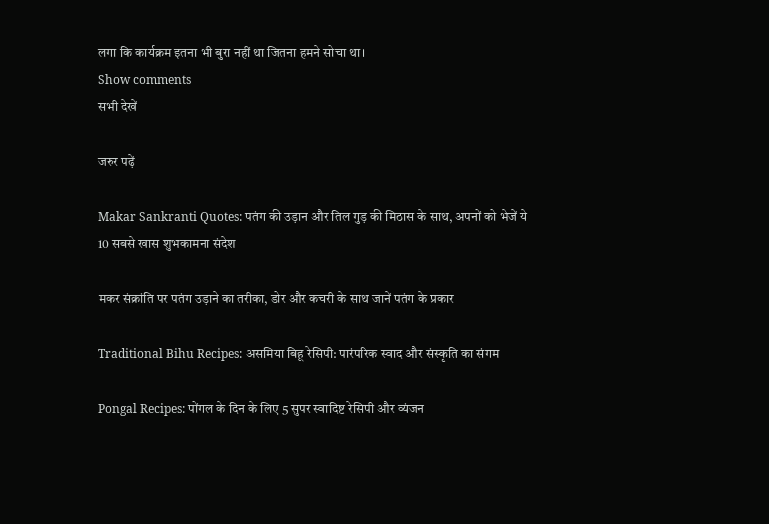लगा कि कार्यक्रम इतना भी बुरा नहीं था जितना हमने सोचा था।
Show comments
सभी देखें

जरुर पढ़ें

Makar Sankranti Quotes: पतंग की उड़ान और तिल गुड़ की मिठास के साथ, अपनों को भेजें ये 10 सबसे खास शुभकामना संदेश

मकर संक्रांति पर पतंग उड़ाने का तरीका, डोर और कचरी के साथ जानें पतंग के प्रकार

Traditional Bihu Recipes: असमिया बिहू रेसिपी: पारंपरिक स्वाद और संस्कृति का संगम

Pongal Recipes: पोंगल के दिन के लिए 5 सुपर स्वादिष्ट रेसिपी और व्यंजन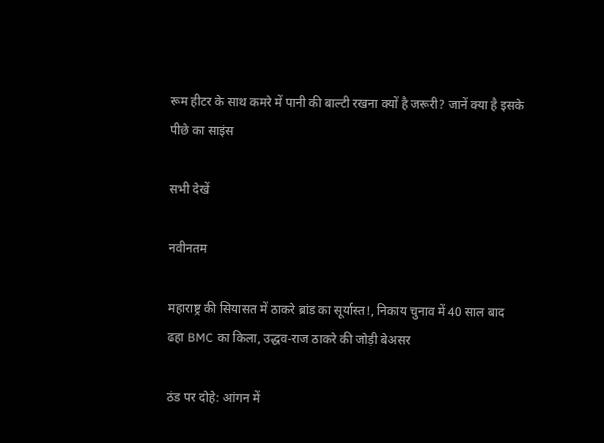रूम हीटर के साथ कमरे में पानी की बाल्टी रखना क्यों है जरूरी? जानें क्या है इसके पीछे का साइंस

सभी देखें

नवीनतम

महाराष्ट्र की सियासत में ठाकरे ब्रांड का सूर्यास्त!, निकाय चुनाव में 40 साल बाद ढहा BMC का किला, उद्धव-राज ठाकरे की जोड़ी बेअसर

ठंड पर दोहे: आंगन में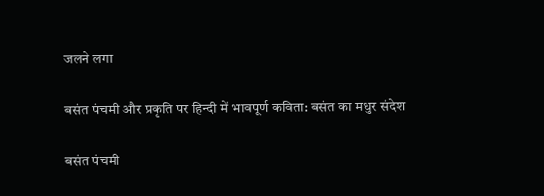जलने लगा

बसंत पंचमी और प्रकृति पर हिन्दी में भावपूर्ण कविता: बसंत का मधुर संदेश

बसंत पंचमी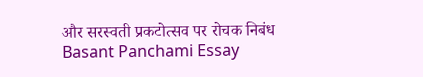और सरस्वती प्रकटोत्सव पर रोचक निबंध Basant Panchami Essay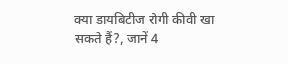क्या डायबिटीज रोगी कीवी खा सकते हैं?, जानें 4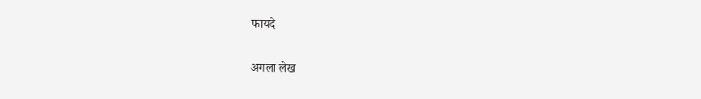फायदे

अगला लेख